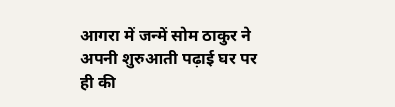आगरा में जन्में सोम ठाकुर ने अपनी शुरुआती पढ़ाई घर पर ही की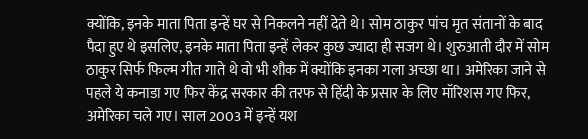क्योंकि, इनके माता पिता इन्हें घर से निकलने नहीं देते थे। सोम ठाकुर पांच मृत संतानों के बाद पैदा हुए थे इसलिए, इनके माता पिता इन्हें लेकर कुछ ज्यादा ही सजग थे। शुरुआती दौर में सोम ठाकुर सिर्फ फिल्म गीत गाते थे वो भी शौक में क्योंकि इनका गला अच्छा था। अमेरिका जाने से पहले ये कनाडा गए फिर केंद्र सरकार की तरफ से हिंदी के प्रसार के लिए मॉरिशस गए फिर, अमेरिका चले गए। साल 2003 में इन्हें यश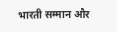भारती सम्मान और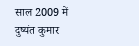साल 2009 में दुष्यंत कुमार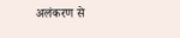अलंकरण से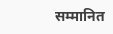सम्मानित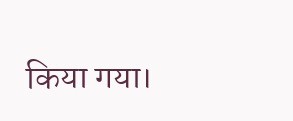किया गया।